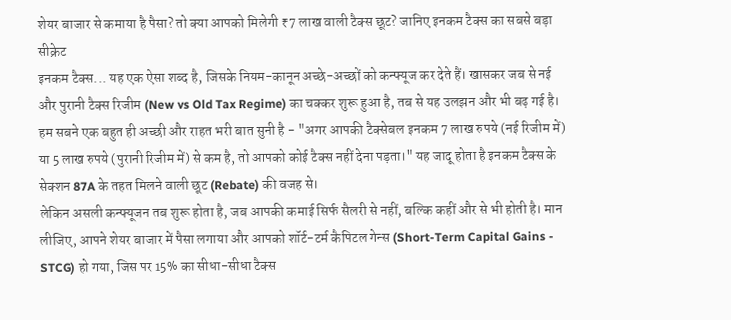शेयर बाजार से कमाया है पैसा? तो क्या आपको मिलेगी ₹7 लाख वाली टैक्स छूट? जानिए इनकम टैक्स का सबसे बड़ा सीक्रेट
इनकम टैक्स... यह एक ऐसा शब्द है, जिसके नियम-कानून अच्छे-अच्छों को कन्फ्यूज कर देते हैं। खासकर जब से नई और पुरानी टैक्स रिजीम (New vs Old Tax Regime) का चक्कर शुरू हुआ है, तब से यह उलझन और भी बढ़ गई है।
हम सबने एक बहुत ही अच्छी और राहत भरी बात सुनी है - "अगर आपकी टैक्सेबल इनकम 7 लाख रुपये (नई रिजीम में) या 5 लाख रुपये (पुरानी रिजीम में) से कम है, तो आपको कोई टैक्स नहीं देना पड़ता।" यह जादू होता है इनकम टैक्स के सेक्शन 87A के तहत मिलने वाली छूट (Rebate) की वजह से।
लेकिन असली कन्फ्यूजन तब शुरू होता है, जब आपकी कमाई सिर्फ सैलरी से नहीं, बल्कि कहीं और से भी होती है। मान लीजिए, आपने शेयर बाजार में पैसा लगाया और आपको शॉर्ट-टर्म कैपिटल गेन्स (Short-Term Capital Gains - STCG) हो गया, जिस पर 15% का सीधा-सीधा टैक्स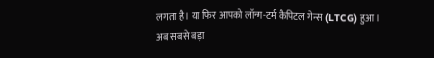लगता है। या फिर आपको लॉन्ग-टर्म कैपिटल गेन्स (LTCG) हुआ।
अब सबसे बड़ा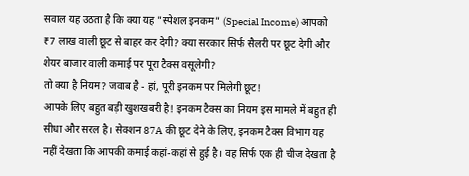सवाल यह उठता है कि क्या यह "स्पेशल इनकम" (Special Income) आपको ₹7 लाख वाली छूट से बाहर कर देगी? क्या सरकार सिर्फ सैलरी पर छूट देगी और शेयर बाजार वाली कमाई पर पूरा टैक्स वसूलेगी?
तो क्या है नियम? जवाब है - हां, पूरी इनकम पर मिलेगी छूट!
आपके लिए बहुत बड़ी खुशखबरी है! इनकम टैक्स का नियम इस मामले में बहुत ही सीधा और सरल है। सेक्शन 87A की छूट देने के लिए, इनकम टैक्स विभाग यह नहीं देखता कि आपकी कमाई कहां-कहां से हुई है। वह सिर्फ एक ही चीज देखता है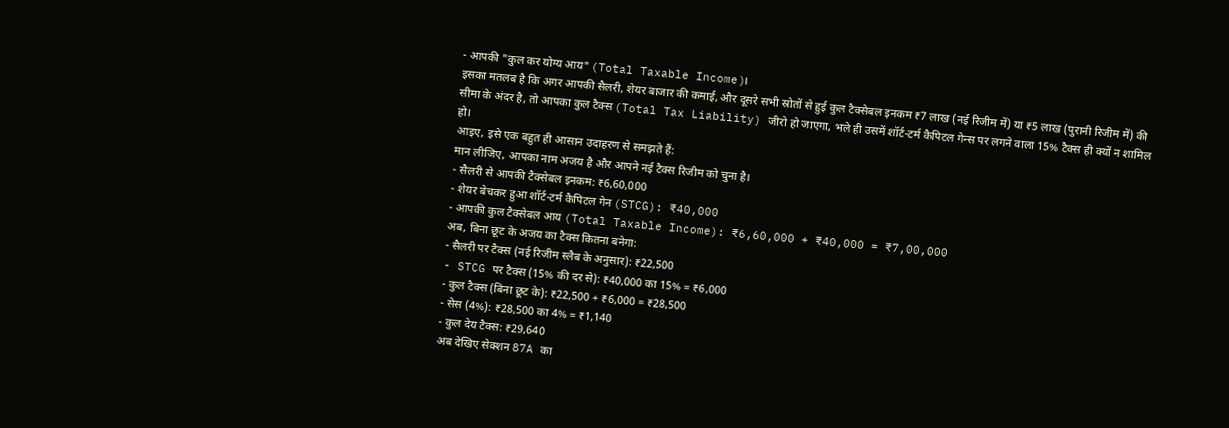- आपकी "कुल कर योग्य आय" (Total Taxable Income)।
इसका मतलब है कि अगर आपकी सैलरी, शेयर बाजार की कमाई, और दूसरे सभी स्रोतों से हुई कुल टैक्सेबल इनकम ₹7 लाख (नई रिजीम में) या ₹5 लाख (पुरानी रिजीम में) की सीमा के अंदर है, तो आपका कुल टैक्स (Total Tax Liability) जीरो हो जाएगा, भले ही उसमें शॉर्ट-टर्म कैपिटल गेन्स पर लगने वाला 15% टैक्स ही क्यों न शामिल हो।
आइए, इसे एक बहुत ही आसान उदाहरण से समझते हैं:
मान लीजिए, आपका नाम अजय है और आपने नई टैक्स रिजीम को चुना है।
- सैलरी से आपकी टैक्सेबल इनकम: ₹6,60,000
- शेयर बेचकर हुआ शॉर्ट-टर्म कैपिटल गेन (STCG): ₹40,000
- आपकी कुल टैक्सेबल आय (Total Taxable Income): ₹6,60,000 + ₹40,000 = ₹7,00,000
अब, बिना छूट के अजय का टैक्स कितना बनेगा:
- सैलरी पर टैक्स (नई रिजीम स्लैब के अनुसार): ₹22,500
- STCG पर टैक्स (15% की दर से): ₹40,000 का 15% = ₹6,000
- कुल टैक्स (बिना छूट के): ₹22,500 + ₹6,000 = ₹28,500
- सेस (4%): ₹28,500 का 4% = ₹1,140
- कुल देय टैक्स: ₹29,640
अब देखिए सेक्शन 87A का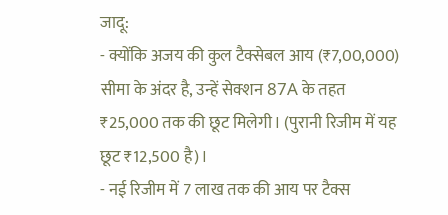जादू:
- क्योंकि अजय की कुल टैक्सेबल आय (₹7,00,000) सीमा के अंदर है, उन्हें सेक्शन 87A के तहत ₹25,000 तक की छूट मिलेगी। (पुरानी रिजीम में यह छूट ₹12,500 है)।
- नई रिजीम में 7 लाख तक की आय पर टैक्स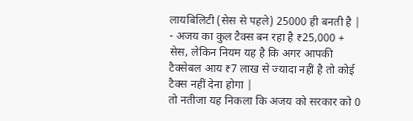लायबिलिटी (सेस से पहले) 25000 ही बनती है |
- अजय का कुल टैक्स बन रहा है ₹25,000 + सेस, लेकिन नियम यह है कि अगर आपकी टैक्सेबल आय ₹7 लाख से ज्यादा नहीं है तो कोई टैक्स नहीं देना होगा |
तो नतीजा यह निकला कि अजय को सरकार को 0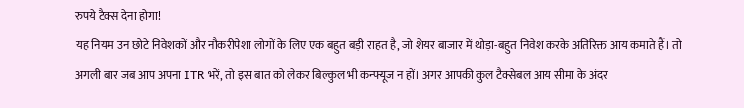रुपये टैक्स देना होगा!
यह नियम उन छोटे निवेशकों और नौकरीपेशा लोगों के लिए एक बहुत बड़ी राहत है, जो शेयर बाजार में थोड़ा-बहुत निवेश करके अतिरिक्त आय कमाते हैं। तो अगली बार जब आप अपना ITR भरें, तो इस बात को लेकर बिल्कुल भी कन्फ्यूज न हों। अगर आपकी कुल टैक्सेबल आय सीमा के अंदर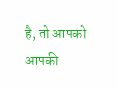है, तो आपको आपकी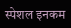स्पेशल इनकम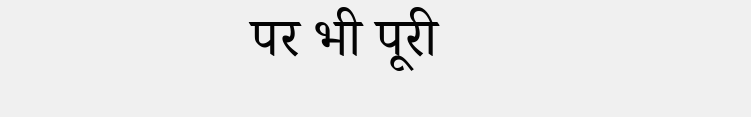पर भी पूरी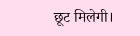छूट मिलेगी।